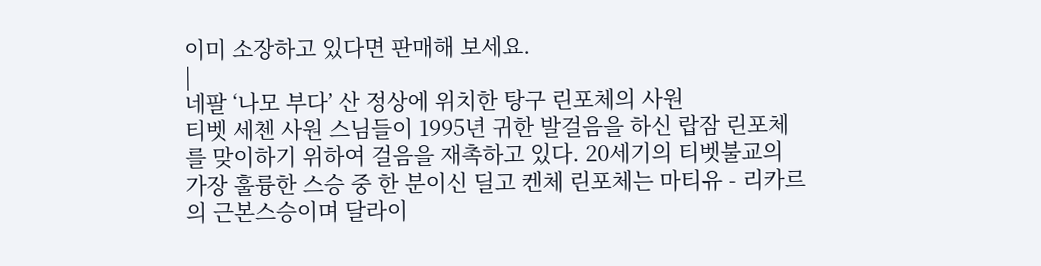이미 소장하고 있다면 판매해 보세요.
|
네팔 ‘나모 부다’ 산 정상에 위치한 탕구 린포체의 사원
티벳 세첸 사원 스님들이 1995년 귀한 발걸음을 하신 랍잠 린포체를 맞이하기 위하여 걸음을 재촉하고 있다. 20세기의 티벳불교의 가장 훌륭한 스승 중 한 분이신 딜고 켄체 린포체는 마티유 - 리카르의 근본스승이며 달라이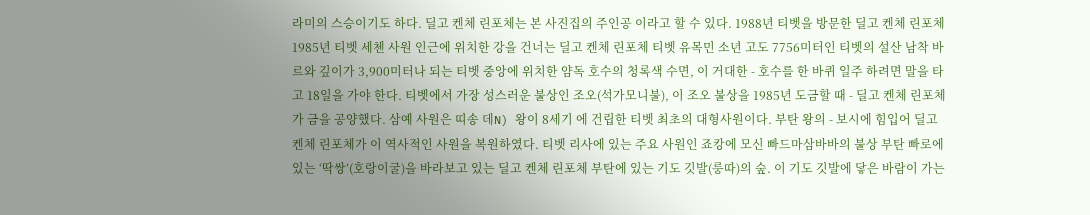라미의 스승이기도 하다. 딜고 켄체 린포체는 본 사진집의 주인공 이라고 할 수 있다. 1988년 티벳을 방문한 딜고 켄체 린포체 1985년 티벳 세첸 사원 인근에 위치한 강을 건너는 딜고 켄체 린포체 티벳 유목민 소년 고도 7756미터인 티벳의 설산 남착 바르와 깊이가 3,900미터나 되는 티벳 중앙에 위치한 얌독 호수의 청록색 수면, 이 거대한 - 호수를 한 바퀴 일주 하려면 말을 타고 18일을 가야 한다. 티벳에서 가장 성스러운 불상인 조오(석가모니불), 이 조오 불상을 1985년 도금할 때 - 딜고 켄체 린포체가 금을 공양했다. 삼예 사원은 띠송 데N) 왕이 8세기 에 건립한 티벳 최초의 대형사원이다. 부탄 왕의 - 보시에 힘입어 딜고 켄체 린포체가 이 역사적인 사원을 복원하였다. 티벳 리사에 있는 주요 사원인 죠캉에 모신 빠드마삼바바의 불상 부탄 빠로에 있는 ‘딱쌍’(호랑이굴)을 바라보고 있는 딜고 켄체 린포체 부탄에 있는 기도 깃발(룽따)의 숲. 이 기도 깃발에 닿은 바람이 가는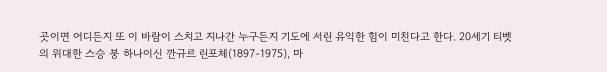곳이면 어디든지 또 이 바람이 스치고 지나간 누구든지 기도에 서린 유익한 힘이 미친다고 한다. 20세기 티벳의 위대한 스승 붕 하나이신 깐규르 린포체(1897-1975), 마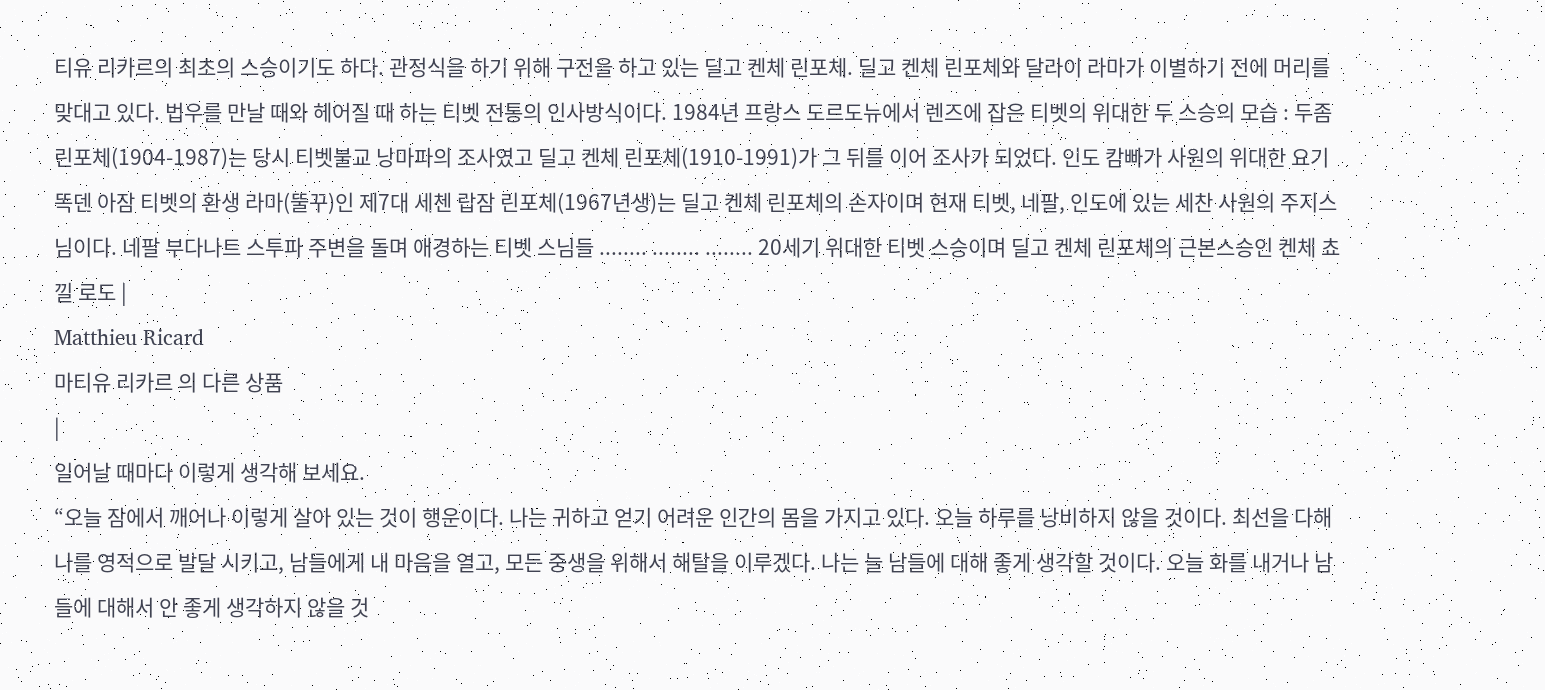티유 리카르의 최초의 스승이기도 하다. 관정식을 하기 위해 구전을 하고 있는 딜고 켄체 린포체. 딜고 켄체 린포체와 달라이 라마가 이별하기 전에 머리를 맞대고 있다. 법우를 만날 때와 헤어질 때 하는 티벳 전통의 인사방식이다. 1984년 프랑스 도르도뉴에서 렌즈에 잡은 티벳의 위대한 두 스승의 모습 : 두좀 린포체(1904-1987)는 당시 티벳불교 낭마파의 조사였고 딜고 켄체 린포체(1910-1991)가 그 뒤를 이어 조사가 되었다. 인도 캄빠가 사원의 위대한 요기 똑덴 아잠 티벳의 환생 라마(뚤꾸)인 제7대 세첸 랍잠 린포체(1967년생)는 딜고 켄체 린포체의 손자이며 현재 티벳, 네팔, 인도에 있는 세찬 사원의 주지스님이다. 네팔 부다나트 스투파 주변을 돌며 애경하는 티벳 스님들 ........ ........ ........ 20세기 위대한 티벳 스승이며 딜고 켄체 린포체의 근본스승인 켄체 쵸낄 로도 |
Matthieu Ricard
마티유 리카르 의 다른 상품
|
일어날 때마다 이렇게 생각해 보세요.
“오늘 잠에서 깨어나 이렇게 살아 있는 것이 행운이다. 나는 귀하고 얻기 어려운 인간의 몸을 가지고 있다. 오늘 하루를 낭비하지 않을 것이다. 최선을 다해 나를 영적으로 발달 시키고, 남들에게 내 마음을 열고, 모든 중생을 위해서 해탈을 이루겠다. 나는 늘 남들에 대해 좋게 생각할 것이다. 오늘 화를 내거나 남들에 대해서 안 좋게 생각하지 않을 것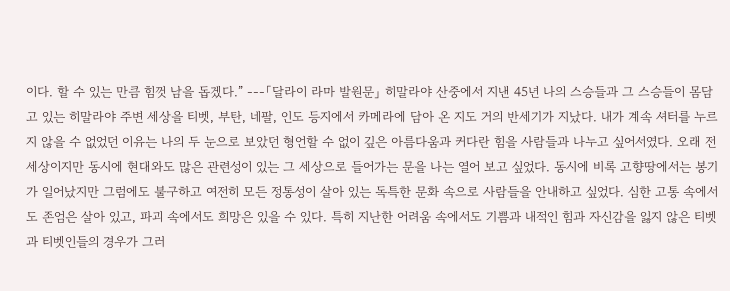이다. 할 수 있는 만큼 힘껏 남을 돕겠다.” ---「달라이 라마 발원문」 히말라야 산중에서 지낸 45년 나의 스승들과 그 스승들이 몸담고 있는 히말라야 주변 세상을 티벳, 부탄, 네팔, 인도 등지에서 카메라에 담아 온 지도 거의 반세기가 지났다. 내가 계속 셔터를 누르지 않을 수 없었던 이유는 나의 두 눈으로 보았던 형언할 수 없이 깊은 아름다움과 커다란 힘을 사람들과 나누고 싶어서였다. 오래 전 세상이지만 동시에 현대와도 많은 관련성이 있는 그 세상으로 들어가는 문을 나는 열어 보고 싶었다. 동시에 비록 고향땅에서는 봉기가 일어났지만 그럼에도 불구하고 여전히 모든 정통성이 살아 있는 독특한 문화 속으로 사람들을 안내하고 싶었다. 심한 고통 속에서도 존엄은 살아 있고, 파괴 속에서도 희망은 있을 수 있다. 특히 지난한 어려움 속에서도 기쁨과 내적인 힘과 자신감을 잃지 않은 티벳과 티벳인들의 경우가 그러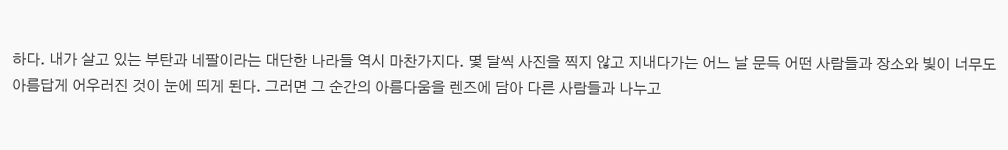하다. 내가 살고 있는 부탄과 네팔이라는 대단한 나라들 역시 마찬가지다. 몇 달씩 사진을 찍지 않고 지내다가는 어느 날 문득 어떤 사람들과 장소와 빛이 너무도 아름답게 어우러진 것이 눈에 띄게 된다. 그러면 그 순간의 아름다움을 렌즈에 담아 다른 사람들과 나누고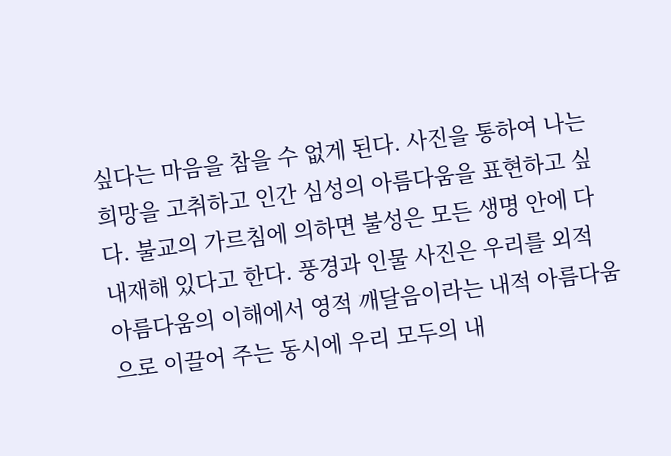싶다는 마음을 참을 수 없게 된다. 사진을 통하여 나는 희망을 고취하고 인간 심성의 아름다움을 표현하고 싶다. 불교의 가르침에 의하면 불성은 모든 생명 안에 다 내재해 있다고 한다. 풍경과 인물 사진은 우리를 외적 아름다움의 이해에서 영적 깨달음이라는 내적 아름다움으로 이끌어 주는 동시에 우리 모두의 내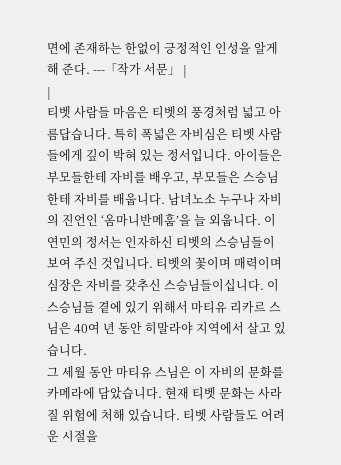면에 존재하는 한없이 긍정적인 인성을 알게 해 준다. ---「작가 서문」 |
|
티벳 사람들 마음은 티벳의 풍경처럼 넓고 아름답습니다. 특히 폭넓은 자비심은 티벳 사람들에게 깊이 박혀 있는 정서입니다. 아이들은 부모들한테 자비를 배우고, 부모들은 스승님한테 자비를 배웁니다. 남녀노소 누구나 자비의 진언인 ‘옴마니반메훔’을 늘 외웁니다. 이 연민의 정서는 인자하신 티벳의 스승님들이 보여 주신 것입니다. 티벳의 꽃이며 매력이며 심장은 자비를 갖추신 스승님들이십니다. 이 스승님들 곁에 있기 위해서 마티유 리카르 스님은 40여 년 동안 히말라야 지역에서 살고 있습니다.
그 세월 동안 마티유 스님은 이 자비의 문화를 카메라에 담았습니다. 현재 티벳 문화는 사라질 위험에 처해 있습니다. 티벳 사람들도 어려운 시절을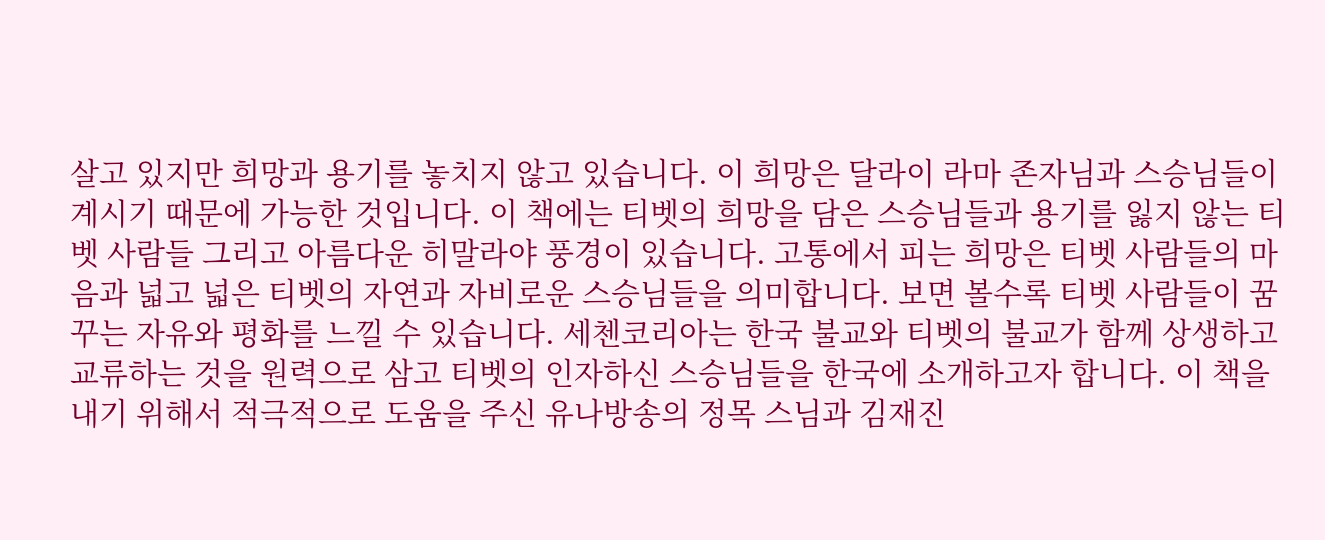살고 있지만 희망과 용기를 놓치지 않고 있습니다. 이 희망은 달라이 라마 존자님과 스승님들이 계시기 때문에 가능한 것입니다. 이 책에는 티벳의 희망을 담은 스승님들과 용기를 잃지 않는 티벳 사람들 그리고 아름다운 히말라야 풍경이 있습니다. 고통에서 피는 희망은 티벳 사람들의 마음과 넓고 넓은 티벳의 자연과 자비로운 스승님들을 의미합니다. 보면 볼수록 티벳 사람들이 꿈꾸는 자유와 평화를 느낄 수 있습니다. 세첸코리아는 한국 불교와 티벳의 불교가 함께 상생하고 교류하는 것을 원력으로 삼고 티벳의 인자하신 스승님들을 한국에 소개하고자 합니다. 이 책을 내기 위해서 적극적으로 도움을 주신 유나방송의 정목 스님과 김재진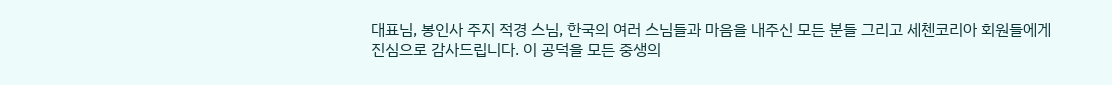대표님, 봉인사 주지 적경 스님, 한국의 여러 스님들과 마음을 내주신 모든 분들 그리고 세첸코리아 회원들에게 진심으로 감사드립니다. 이 공덕을 모든 중생의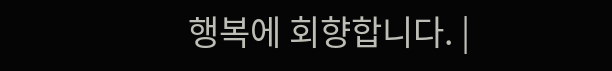행복에 회향합니다. |